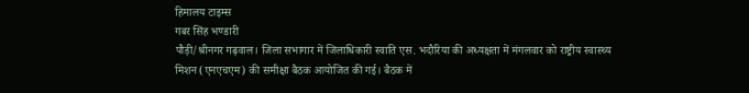हिमालय टाइम्स
गबर सिंह भण्डारी
पौड़ी/श्रीनगर गढ़वाल। जिला सभागार में जिलाधिकारी स्वाति एस. भदौरिया की अध्यक्षता में मंगलवार को राष्ट्रीय स्वास्थ्य मिशन (एनएचएम) की समीक्षा बैठक आयोजित की गई। बैठक में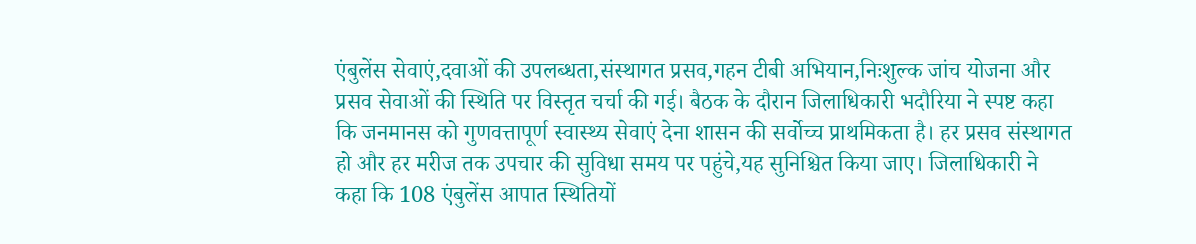एंबुलेंस सेवाएं,दवाओं की उपलब्धता,संस्थागत प्रसव,गहन टीबी अभियान,निःशुल्क जांच योजना और प्रसव सेवाओं की स्थिति पर विस्तृत चर्चा की गई। बैठक के दौरान जिलाधिकारी भदौरिया ने स्पष्ट कहा कि जनमानस को गुणवत्तापूर्ण स्वास्थ्य सेवाएं देना शासन की सर्वोच्च प्राथमिकता है। हर प्रसव संस्थागत हो और हर मरीज तक उपचार की सुविधा समय पर पहुंचे,यह सुनिश्चित किया जाए। जिलाधिकारी ने कहा कि 108 एंबुलेंस आपात स्थितियों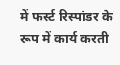में फर्स्ट रिस्पांडर के रूप में कार्य करती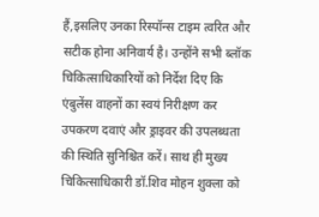हैं,इसलिए उनका रिस्पॉन्स टाइम त्वरित और सटीक होना अनिवार्य है। उन्होंने सभी ब्लॉक चिकित्साधिकारियों को निर्देश दिए कि एंबुलेंस वाहनों का स्वयं निरीक्षण कर उपकरण दवाएं और ड्राइवर की उपलब्धता की स्थिति सुनिश्चित करें। साथ ही मुख्य चिकित्साधिकारी डॉ.शिव मोहन शुक्ला को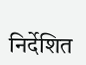निर्देशित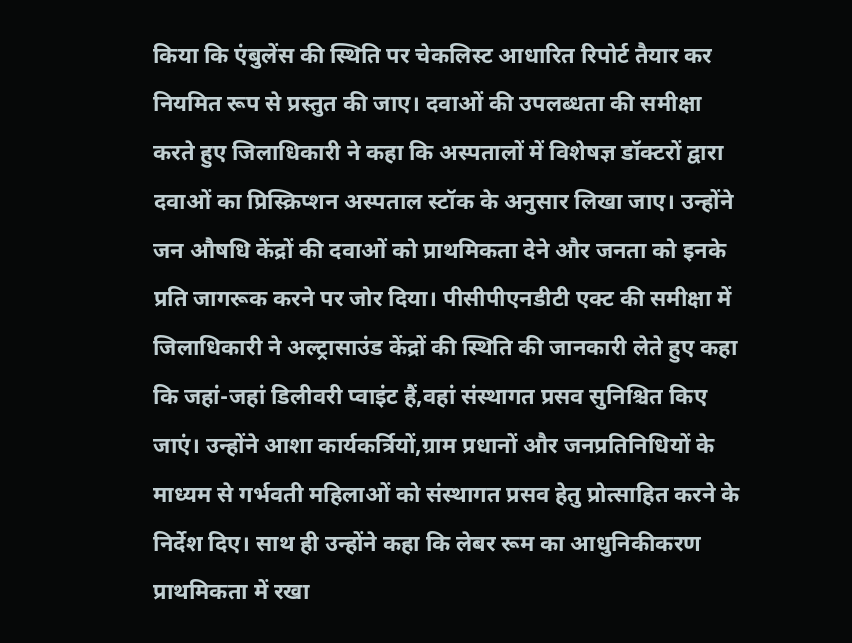किया कि एंबुलेंस की स्थिति पर चेकलिस्ट आधारित रिपोर्ट तैयार कर नियमित रूप से प्रस्तुत की जाए। दवाओं की उपलब्धता की समीक्षा करते हुए जिलाधिकारी ने कहा कि अस्पतालों में विशेषज्ञ डॉक्टरों द्वारा दवाओं का प्रिस्क्रिप्शन अस्पताल स्टॉक के अनुसार लिखा जाए। उन्होंने जन औषधि केंद्रों की दवाओं को प्राथमिकता देने और जनता को इनके प्रति जागरूक करने पर जोर दिया। पीसीपीएनडीटी एक्ट की समीक्षा में जिलाधिकारी ने अल्ट्रासाउंड केंद्रों की स्थिति की जानकारी लेते हुए कहा कि जहां-जहां डिलीवरी प्वाइंट हैं,वहां संस्थागत प्रसव सुनिश्चित किए जाएं। उन्होंने आशा कार्यकर्त्रियों,ग्राम प्रधानों और जनप्रतिनिधियों के माध्यम से गर्भवती महिलाओं को संस्थागत प्रसव हेतु प्रोत्साहित करने के निर्देश दिए। साथ ही उन्होंने कहा कि लेबर रूम का आधुनिकीकरण प्राथमिकता में रखा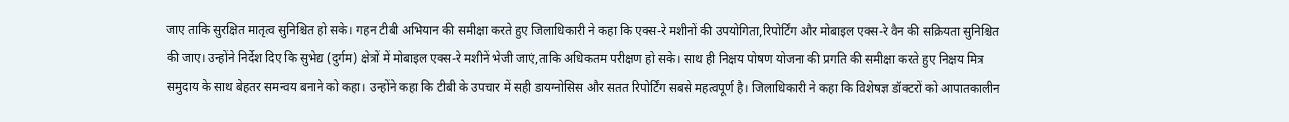जाए ताकि सुरक्षित मातृत्व सुनिश्चित हो सके। गहन टीबी अभियान की समीक्षा करते हुए जिलाधिकारी ने कहा कि एक्स-रे मशीनों की उपयोगिता,रिपोर्टिंग और मोबाइल एक्स-रे वैन की सक्रियता सुनिश्चित की जाए। उन्होंने निर्देश दिए कि सुभेद्य (दुर्गम) क्षेत्रों में मोबाइल एक्स-रे मशीनें भेजी जाएं,ताकि अधिकतम परीक्षण हो सके। साथ ही निक्षय पोषण योजना की प्रगति की समीक्षा करते हुए निक्षय मित्र समुदाय के साथ बेहतर समन्वय बनाने को कहा। उन्होंने कहा कि टीबी के उपचार में सही डायग्नोसिस और सतत रिपोर्टिंग सबसे महत्वपूर्ण है। जिलाधिकारी ने कहा कि विशेषज्ञ डॉक्टरों को आपातकालीन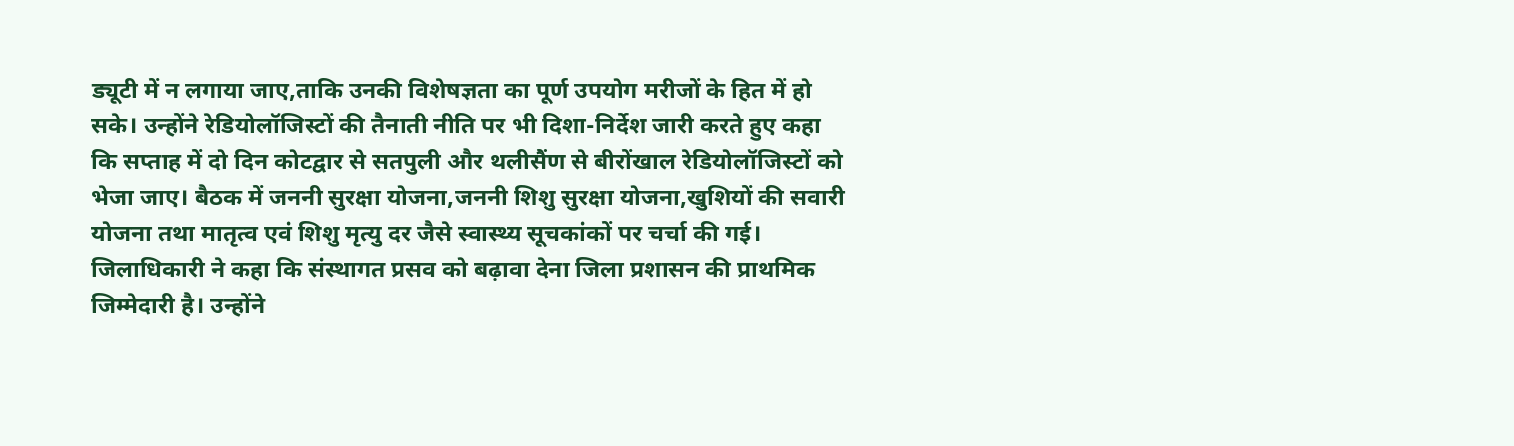ड्यूटी में न लगाया जाए,ताकि उनकी विशेषज्ञता का पूर्ण उपयोग मरीजों के हित में हो सके। उन्होंने रेडियोलॉजिस्टों की तैनाती नीति पर भी दिशा-निर्देश जारी करते हुए कहा कि सप्ताह में दो दिन कोटद्वार से सतपुली और थलीसैंण से बीरोंखाल रेडियोलॉजिस्टों को भेजा जाए। बैठक में जननी सुरक्षा योजना,जननी शिशु सुरक्षा योजना,खुशियों की सवारी योजना तथा मातृत्व एवं शिशु मृत्यु दर जैसे स्वास्थ्य सूचकांकों पर चर्चा की गई। जिलाधिकारी ने कहा कि संस्थागत प्रसव को बढ़ावा देना जिला प्रशासन की प्राथमिक जिम्मेदारी है। उन्होंने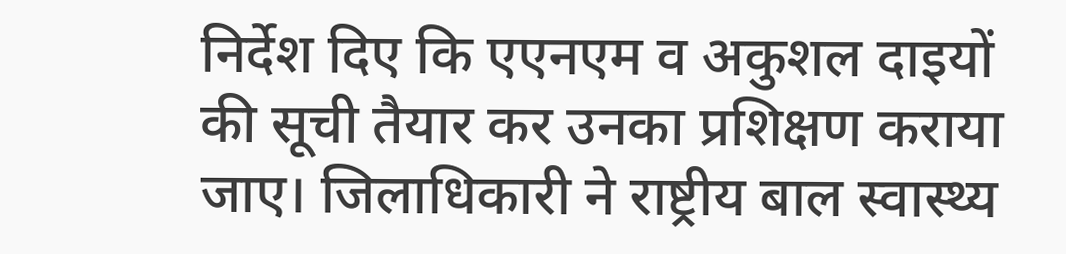निर्देश दिए कि एएनएम व अकुशल दाइयों की सूची तैयार कर उनका प्रशिक्षण कराया जाए। जिलाधिकारी ने राष्ट्रीय बाल स्वास्थ्य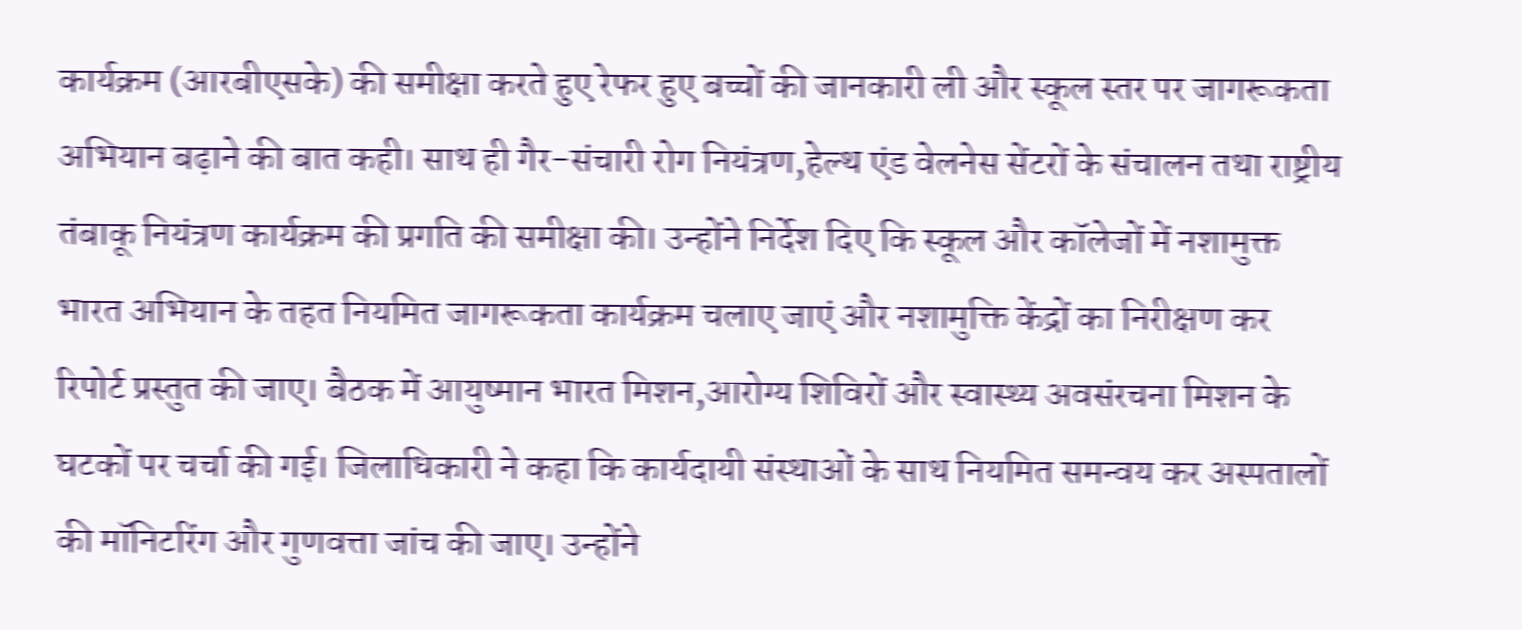कार्यक्रम (आरबीएसके) की समीक्षा करते हुए रेफर हुए बच्चों की जानकारी ली और स्कूल स्तर पर जागरूकता अभियान बढ़ाने की बात कही। साथ ही गैर-संचारी रोग नियंत्रण,हेल्थ एंड वेलनेस सेंटरों के संचालन तथा राष्ट्रीय तंबाकू नियंत्रण कार्यक्रम की प्रगति की समीक्षा की। उन्होंने निर्देश दिए कि स्कूल और कॉलेजों में नशामुक्त भारत अभियान के तहत नियमित जागरूकता कार्यक्रम चलाए जाएं और नशामुक्ति केंद्रों का निरीक्षण कर रिपोर्ट प्रस्तुत की जाए। बैठक में आयुष्मान भारत मिशन,आरोग्य शिविरों और स्वास्थ्य अवसंरचना मिशन के घटकों पर चर्चा की गई। जिलाधिकारी ने कहा कि कार्यदायी संस्थाओं के साथ नियमित समन्वय कर अस्पतालों की मॉनिटरिंग और गुणवत्ता जांच की जाए। उन्होंने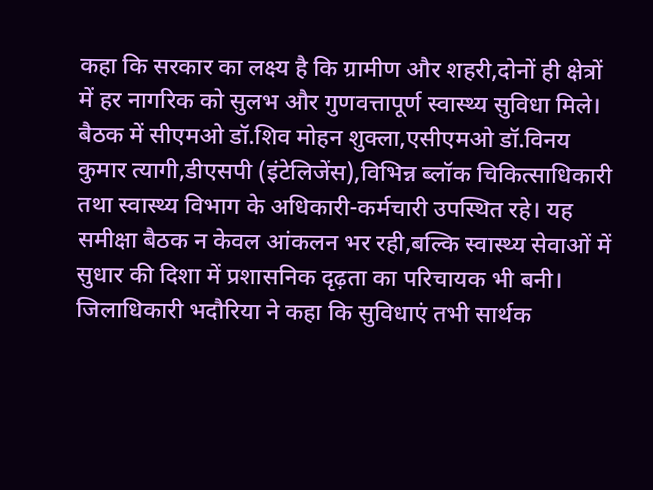कहा कि सरकार का लक्ष्य है कि ग्रामीण और शहरी,दोनों ही क्षेत्रों में हर नागरिक को सुलभ और गुणवत्तापूर्ण स्वास्थ्य सुविधा मिले। बैठक में सीएमओ डॉ.शिव मोहन शुक्ला,एसीएमओ डॉ.विनय कुमार त्यागी,डीएसपी (इंटेलिजेंस),विभिन्न ब्लॉक चिकित्साधिकारी तथा स्वास्थ्य विभाग के अधिकारी-कर्मचारी उपस्थित रहे। यह समीक्षा बैठक न केवल आंकलन भर रही,बल्कि स्वास्थ्य सेवाओं में सुधार की दिशा में प्रशासनिक दृढ़ता का परिचायक भी बनी। जिलाधिकारी भदौरिया ने कहा कि सुविधाएं तभी सार्थक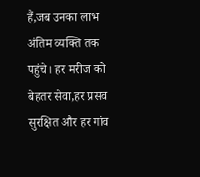हैं,जब उनका लाभ अंतिम व्यक्ति तक पहुंचे। हर मरीज को बेहतर सेवा,हर प्रसव सुरक्षित और हर गांव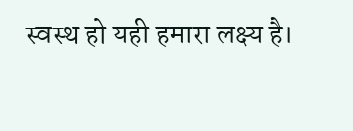स्वस्थ हो यही हमारा लक्ष्य है।